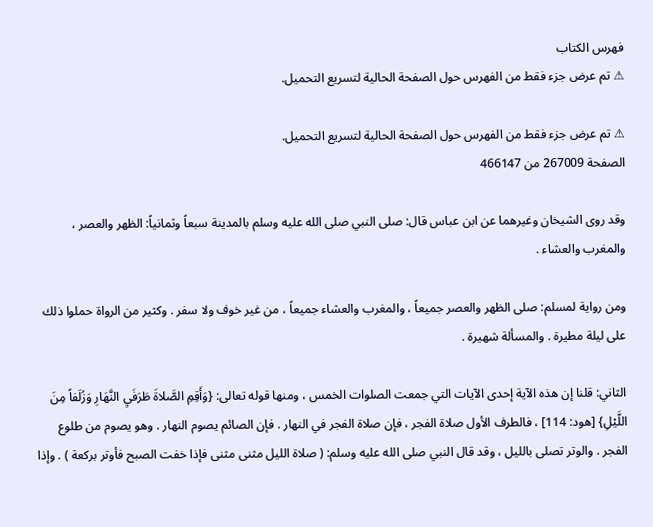فهرس الكتاب
⚠ تم عرض جزء فقط من الفهرس حول الصفحة الحالية لتسريع التحميل.

⚠ تم عرض جزء فقط من الفهرس حول الصفحة الحالية لتسريع التحميل.
الصفحة 267009 من 466147

وقد روى الشيخان وغيرهما عن ابن عباس قال: صلى النبي صلى الله عليه وسلم بالمدينة سبعاً وثمانياً: الظهر والعصر ، والمغرب والعشاء .

ومن رواية لمسلم: صلى الظهر والعصر جميعاً ، والمغرب والعشاء جميعاً ، من غير خوف ولا سفر . وكثير من الرواة حملوا ذلك على ليلة مطيرة . والمسألة شهيرة .

الثاني: قلنا إن هذه الآية إحدى الآيات التي جمعت الصلوات الخمس ، ومنها قوله تعالى: {وَأَقِمِ الصَّلاةَ طَرَفَيِ النَّهَارِ وَزُلَفاً مِنَ اللَّيْلِ} [هود: 114] ، فالطرف الأول صلاة الفجر ، فإن صلاة الفجر في النهار . فإن الصائم يصوم النهار . وهو يصوم من طلوع الفجر . والوتر تصلى بالليل ، وقد قال النبي صلى الله عليه وسلم: ( صلاة الليل مثنى مثنى فإذا خفت الصبح فأوتر بركعة ) . وإذا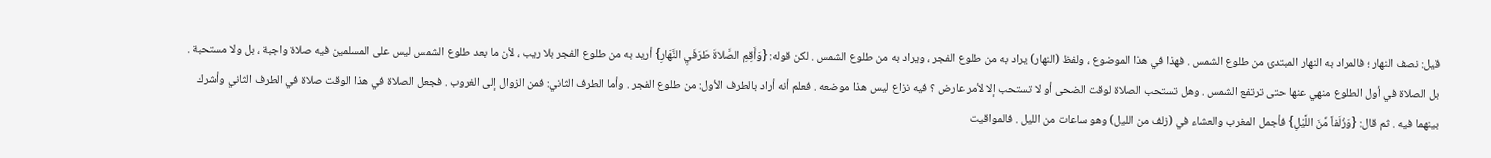قيل: نصف النهار ؛ فالمراد به النهار المبتدئ من طلوع الشمس . فهذا في هذا الموضوع ، ولفظ (النهار) يراد به من طلوع الفجر ، ويراد به من طلوع الشمس . لكن قوله: {وَأَقِمِ الصَّلاةَ طَرَفَيِ النَّهَارِ} أريد به من طلوع الفجر بلا ريب ، لأن ما بعد طلوع الشمس ليس على المسلمين فيه صلاة واجبة ، بل ولا مستحبة . بل الصلاة في أول الطلوع منهي عنها حتى ترتفع الشمس . وهل تستحب الصلاة لوقت الضحى أو لا تستحب إلا لأمر عارض ؟ فيه نزاع ليس هذا موضعه . فعلم أنه أراد بالطرف الأول: من طلوع الفجر . وأما الطرف الثاني: فمن الزوال إلى الغروب . فجعل الصلاة في هذا الوقت صلاة في الطرف الثاني وأشرك بينهما فيه . ثم قال: {وَزُلَفاً مِّنَ اللَّيْلِ} فأجمل المغرب والعشاء في (زلف من الليل) وهو ساعات من الليل . فالمواقيت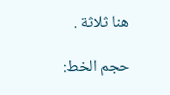هنا ثلاثة .

حجم الخط: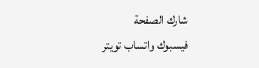شارك الصفحة
فيسبوك واتساب تويتر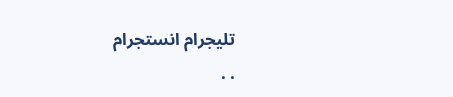تليجرام انستجرام
. .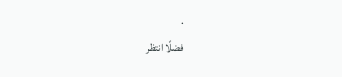.
فضلًا انتظر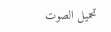تحميل الصوت